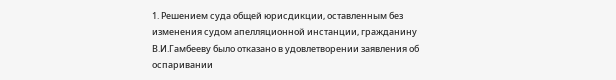1. Решением суда общей юрисдикции, оставленным без изменения судом апелляционной инстанции, гражданину В.И.Гамбееву было отказано в удовлетворении заявления об оспаривании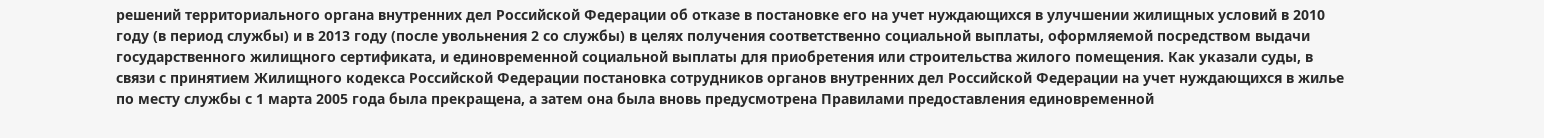решений территориального органа внутренних дел Российской Федерации об отказе в постановке его на учет нуждающихся в улучшении жилищных условий в 2010 году (в период службы) и в 2013 году (после увольнения 2 со службы) в целях получения соответственно социальной выплаты, оформляемой посредством выдачи государственного жилищного сертификата, и единовременной социальной выплаты для приобретения или строительства жилого помещения. Как указали суды, в связи с принятием Жилищного кодекса Российской Федерации постановка сотрудников органов внутренних дел Российской Федерации на учет нуждающихся в жилье по месту службы с 1 марта 2005 года была прекращена, а затем она была вновь предусмотрена Правилами предоставления единовременной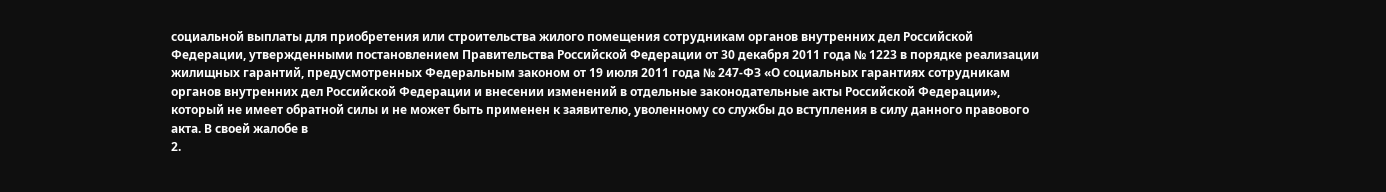социальной выплаты для приобретения или строительства жилого помещения сотрудникам органов внутренних дел Российской Федерации, утвержденными постановлением Правительства Российской Федерации от 30 декабря 2011 года № 1223 в порядке реализации жилищных гарантий, предусмотренных Федеральным законом от 19 июля 2011 года № 247-ФЗ «О социальных гарантиях сотрудникам органов внутренних дел Российской Федерации и внесении изменений в отдельные законодательные акты Российской Федерации», который не имеет обратной силы и не может быть применен к заявителю, уволенному со службы до вступления в силу данного правового акта. В своей жалобе в
2.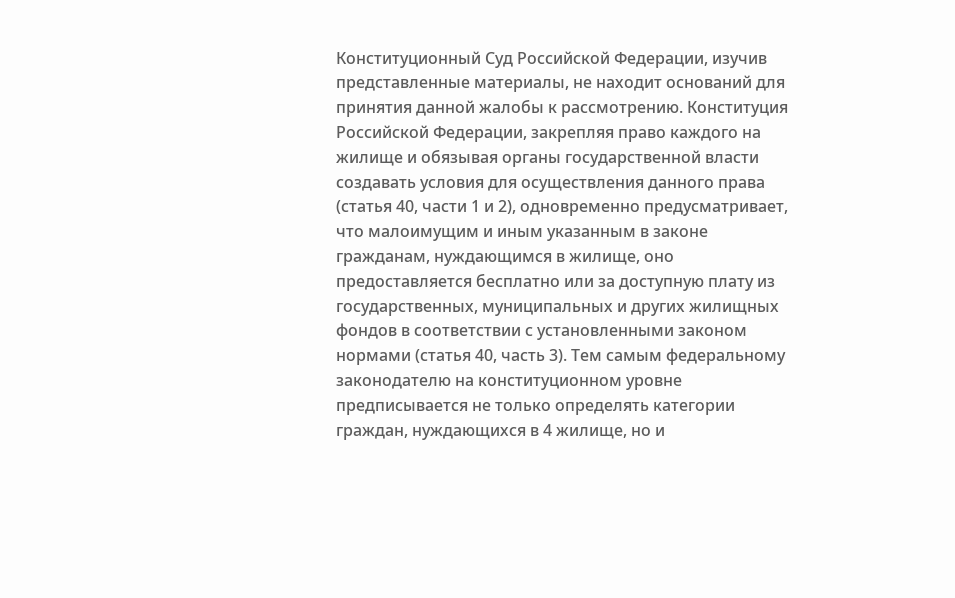Конституционный Суд Российской Федерации, изучив представленные материалы, не находит оснований для принятия данной жалобы к рассмотрению. Конституция Российской Федерации, закрепляя право каждого на жилище и обязывая органы государственной власти создавать условия для осуществления данного права (статья 40, части 1 и 2), одновременно предусматривает, что малоимущим и иным указанным в законе гражданам, нуждающимся в жилище, оно предоставляется бесплатно или за доступную плату из государственных, муниципальных и других жилищных фондов в соответствии с установленными законом нормами (статья 40, часть 3). Тем самым федеральному законодателю на конституционном уровне предписывается не только определять категории граждан, нуждающихся в 4 жилище, но и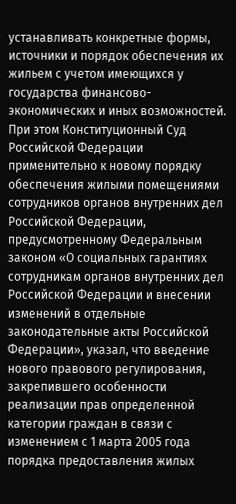устанавливать конкретные формы, источники и порядок обеспечения их жильем с учетом имеющихся у государства финансово- экономических и иных возможностей. При этом Конституционный Суд Российской Федерации применительно к новому порядку обеспечения жилыми помещениями сотрудников органов внутренних дел Российской Федерации, предусмотренному Федеральным законом «О социальных гарантиях сотрудникам органов внутренних дел Российской Федерации и внесении изменений в отдельные законодательные акты Российской Федерации», указал, что введение нового правового регулирования, закрепившего особенности реализации прав определенной категории граждан в связи с изменением с 1 марта 2005 года порядка предоставления жилых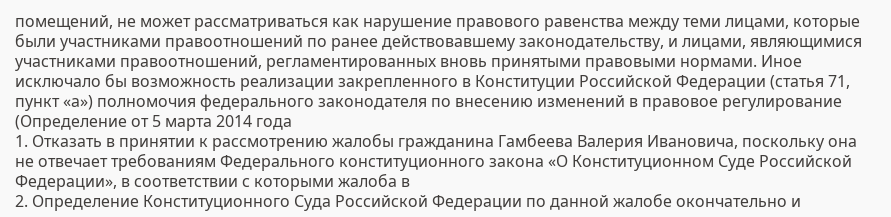помещений, не может рассматриваться как нарушение правового равенства между теми лицами, которые были участниками правоотношений по ранее действовавшему законодательству, и лицами, являющимися участниками правоотношений, регламентированных вновь принятыми правовыми нормами. Иное исключало бы возможность реализации закрепленного в Конституции Российской Федерации (статья 71, пункт «а») полномочия федерального законодателя по внесению изменений в правовое регулирование (Определение от 5 марта 2014 года
1. Отказать в принятии к рассмотрению жалобы гражданина Гамбеева Валерия Ивановича, поскольку она не отвечает требованиям Федерального конституционного закона «О Конституционном Суде Российской Федерации», в соответствии с которыми жалоба в
2. Определение Конституционного Суда Российской Федерации по данной жалобе окончательно и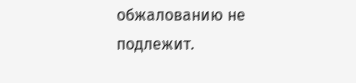обжалованию не подлежит.